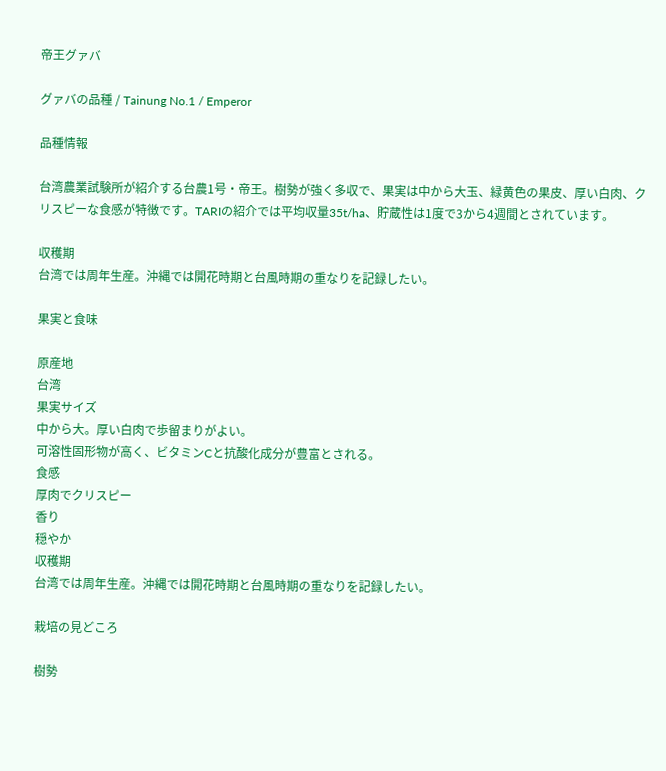帝王グァバ

グァバの品種 / Tainung No.1 / Emperor

品種情報

台湾農業試験所が紹介する台農1号・帝王。樹勢が強く多収で、果実は中から大玉、緑黄色の果皮、厚い白肉、クリスピーな食感が特徴です。TARIの紹介では平均収量35t/ha、貯蔵性は1度で3から4週間とされています。

収穫期
台湾では周年生産。沖縄では開花時期と台風時期の重なりを記録したい。

果実と食味

原産地
台湾
果実サイズ
中から大。厚い白肉で歩留まりがよい。
可溶性固形物が高く、ビタミンCと抗酸化成分が豊富とされる。
食感
厚肉でクリスピー
香り
穏やか
収穫期
台湾では周年生産。沖縄では開花時期と台風時期の重なりを記録したい。

栽培の見どころ

樹勢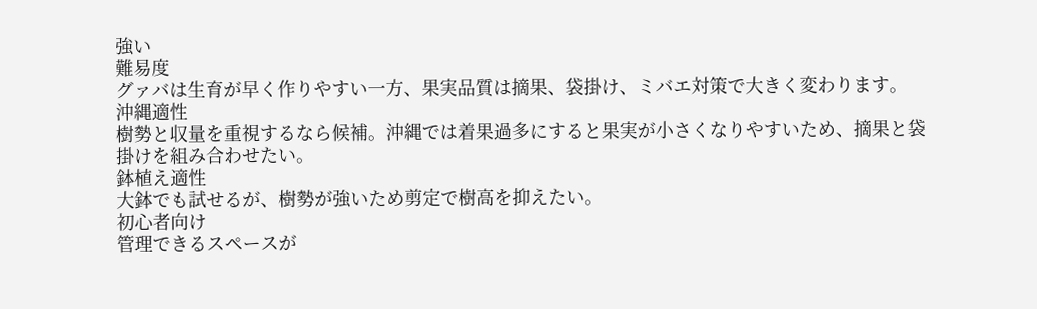強い
難易度
グァバは生育が早く作りやすい一方、果実品質は摘果、袋掛け、ミバエ対策で大きく変わります。
沖縄適性
樹勢と収量を重視するなら候補。沖縄では着果過多にすると果実が小さくなりやすいため、摘果と袋掛けを組み合わせたい。
鉢植え適性
大鉢でも試せるが、樹勢が強いため剪定で樹高を抑えたい。
初心者向け
管理できるスペースが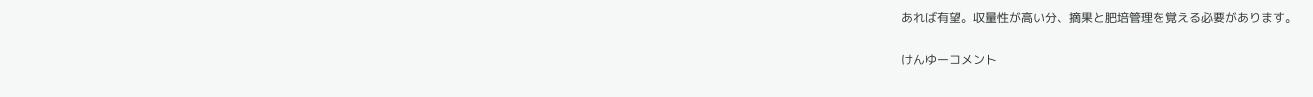あれば有望。収量性が高い分、摘果と肥培管理を覚える必要があります。

けんゆーコメント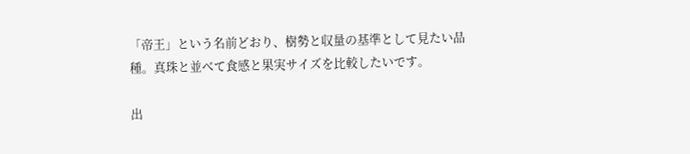「帝王」という名前どおり、樹勢と収量の基準として見たい品種。真珠と並べて食感と果実サイズを比較したいです。

出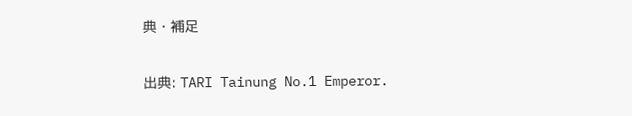典・補足

出典: TARI Tainung No.1 Emperor.